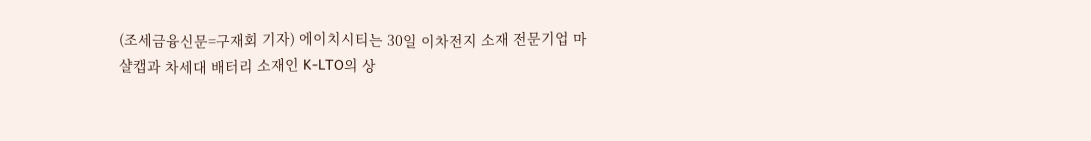(조세금융신문=구재회 기자) 에이치시티는 30일 이차전지 소재 전문기업 마샬캡과 차세대 배터리 소재인 K-LTO의 상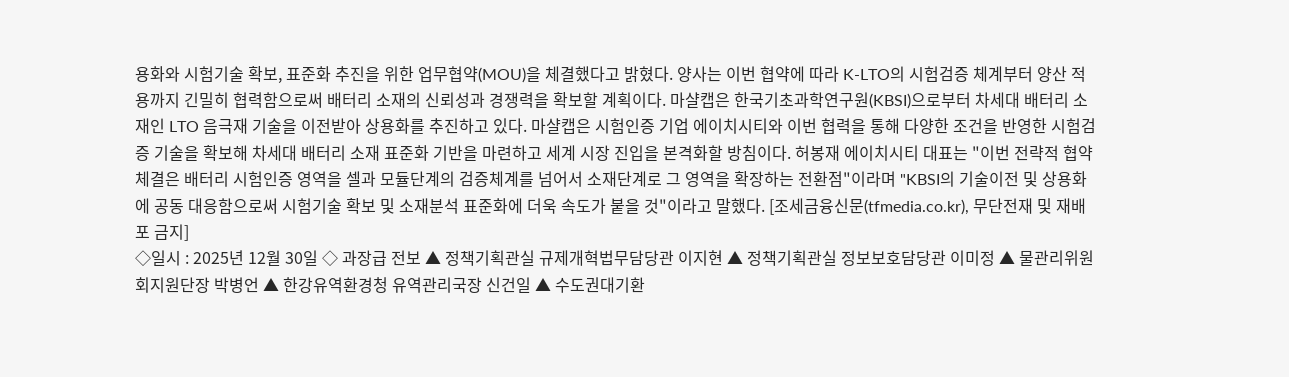용화와 시험기술 확보, 표준화 추진을 위한 업무협약(MOU)을 체결했다고 밝혔다. 양사는 이번 협약에 따라 K-LTO의 시험검증 체계부터 양산 적용까지 긴밀히 협력함으로써 배터리 소재의 신뢰성과 경쟁력을 확보할 계획이다. 마샬캡은 한국기초과학연구원(KBSI)으로부터 차세대 배터리 소재인 LTO 음극재 기술을 이전받아 상용화를 추진하고 있다. 마샬캡은 시험인증 기업 에이치시티와 이번 협력을 통해 다양한 조건을 반영한 시험검증 기술을 확보해 차세대 배터리 소재 표준화 기반을 마련하고 세계 시장 진입을 본격화할 방침이다. 허봉재 에이치시티 대표는 "이번 전략적 협약 체결은 배터리 시험인증 영역을 셀과 모듈단계의 검증체계를 넘어서 소재단계로 그 영역을 확장하는 전환점"이라며 "KBSI의 기술이전 및 상용화에 공동 대응함으로써 시험기술 확보 및 소재분석 표준화에 더욱 속도가 붙을 것"이라고 말했다. [조세금융신문(tfmedia.co.kr), 무단전재 및 재배포 금지]
◇일시 : 2025년 12월 30일 ◇ 과장급 전보 ▲ 정책기획관실 규제개혁법무담당관 이지현 ▲ 정책기획관실 정보보호담당관 이미정 ▲ 물관리위원회지원단장 박병언 ▲ 한강유역환경청 유역관리국장 신건일 ▲ 수도권대기환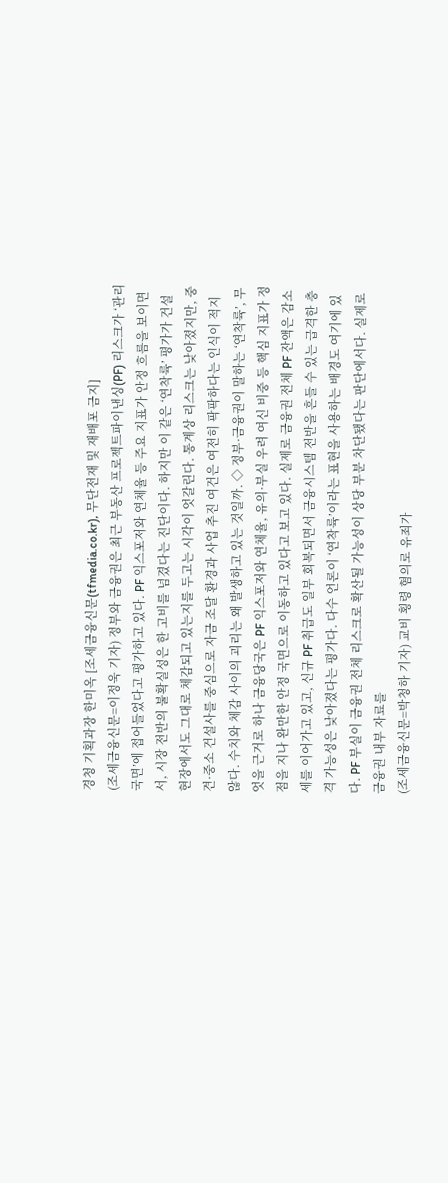경청 기획과장 한미옥 [조세금융신문(tfmedia.co.kr), 무단전재 및 재배포 금지]
(조세금융신문=이정욱 기자) 정부와 금융권은 최근 부동산 프로젝트파이낸싱(PF) 리스크가 ‘관리 국면’에 접어들었다고 평가하고 있다. PF 익스포저와 연체율 등 주요 지표가 안정 흐름을 보이면서, 시장 전반의 불확실성은 한 고비를 넘겼다는 진단이다. 하지만 이 같은 ‘연착륙’ 평가가 건설 현장에서도 그대로 체감되고 있는지를 두고는 시각이 엇갈린다. 통계상 리스크는 낮아졌지만, 중견·중소 건설사를 중심으로 자금 조달 환경과 사업 추진 여건은 여전히 팍팍하다는 인식이 적지 않다. 수치와 체감 사이의 괴리는 왜 발생하고 있는 것일까. ◇ 정부·금융권이 말하는 ‘연착륙’, 무엇을 근거로 하나 금융당국은 PF 익스포저와 연체율, 유의·부실 우려 여신 비중 등 핵심 지표가 정점을 지나 완만한 안정 국면으로 이동하고 있다고 보고 있다. 실제로 금융권 전체 PF 잔액은 감소세를 이어가고 있고, 신규 PF 취급도 일부 회복되면서 금융시스템 전반을 흔들 수 있는 급격한 충격 가능성은 낮아졌다는 평가다. 다수 언론이 ‘연착륙’이라는 표현을 사용하는 배경도 여기에 있다. PF 부실이 금융권 전체 리스크로 확산될 가능성이 상당 부분 차단됐다는 판단에서다. 실제로 금융권 내부 자료를
(조세금융신문=박청하 기자) 교비 횡령 혐의로 유죄가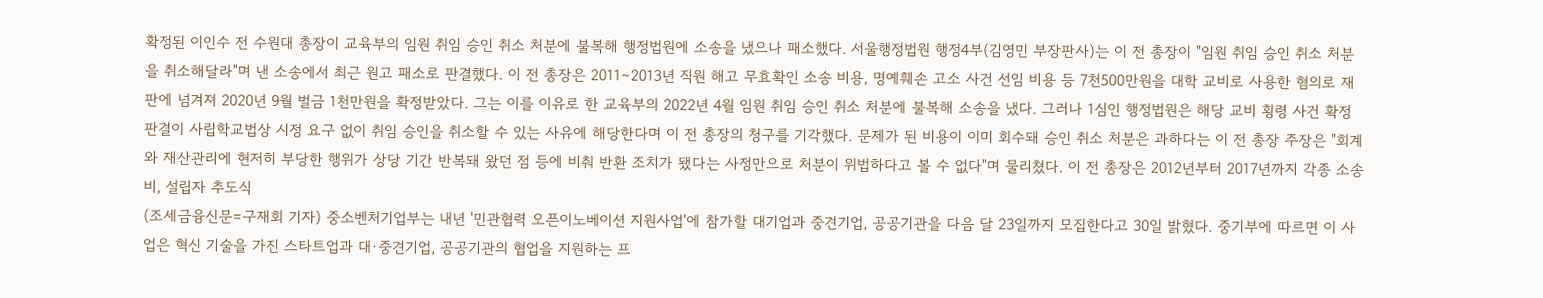확정된 이인수 전 수원대 총장이 교육부의 임원 취임 승인 취소 처분에 불복해 행정법원에 소송을 냈으나 패소했다. 서울행정법원 행정4부(김영민 부장판사)는 이 전 총장이 "임원 취임 승인 취소 처분을 취소해달라"며 낸 소송에서 최근 원고 패소로 판결했다. 이 전 총장은 2011∼2013년 직원 해고 무효확인 소송 비용, 명예훼손 고소 사건 선임 비용 등 7천500만원을 대학 교비로 사용한 혐의로 재판에 넘겨져 2020년 9월 벌금 1천만원을 확정받았다. 그는 이를 이유로 한 교육부의 2022년 4월 임원 취임 승인 취소 처분에 불복해 소송을 냈다. 그러나 1심인 행정법원은 해당 교비 횡령 사건 확정 판결이 사립학교법상 시정 요구 없이 취임 승인을 취소할 수 있는 사유에 해당한다며 이 전 총장의 청구를 기각했다. 문제가 된 비용이 이미 회수돼 승인 취소 처분은 과하다는 이 전 총장 주장은 "회계와 재산관리에 현저히 부당한 행위가 상당 기간 반복돼 왔던 점 등에 비춰 반환 조치가 됐다는 사정만으로 처분이 위법하다고 볼 수 없다"며 물리쳤다. 이 전 총장은 2012년부터 2017년까지 각종 소송비, 설립자 추도식
(조세금융신문=구재회 기자) 중소벤처기업부는 내년 '민관협력 오픈이노베이션 지원사업'에 참가할 대기업과 중견기업, 공공기관을 다음 달 23일까지 모집한다고 30일 밝혔다. 중기부에 따르면 이 사업은 혁신 기술을 가진 스타트업과 대·중견기업, 공공기관의 협업을 지원하는 프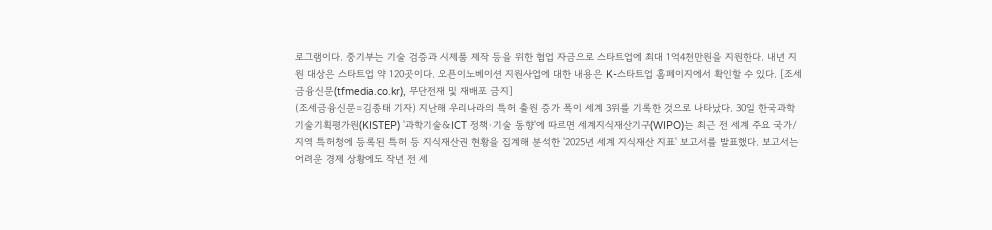로그램이다. 중기부는 기술 검증과 시제품 제작 등을 위한 협업 자금으로 스타트업에 최대 1억4천만원을 지원한다. 내년 지원 대상은 스타트업 약 120곳이다. 오픈이노베이션 지원사업에 대한 내용은 K-스타트업 홈페이지에서 확인할 수 있다. [조세금융신문(tfmedia.co.kr), 무단전재 및 재배포 금지]
(조세금융신문=김종태 기자) 지난해 우리나라의 특허 출원 증가 폭이 세계 3위를 기록한 것으로 나타났다. 30일 한국과학기술기획평가원(KISTEP) '과학기술&ICT 정책·기술 동향'에 따르면 세계지식재산기구(WIPO)는 최근 전 세계 주요 국가/지역 특허청에 등록된 특허 등 지식재산권 현황을 집계해 분석한 '2025년 세계 지식재산 지표' 보고서를 발표했다. 보고서는 어려운 경제 상황에도 작년 전 세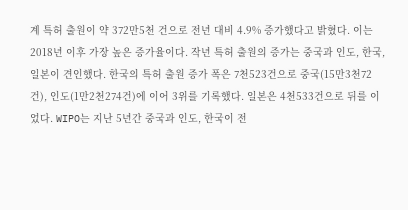계 특허 출원이 약 372만5천 건으로 전년 대비 4.9% 증가했다고 밝혔다. 이는 2018년 이후 가장 높은 증가율이다. 작년 특허 출원의 증가는 중국과 인도, 한국, 일본이 견인했다. 한국의 특허 출원 증가 폭은 7천523건으로 중국(15만3천72건), 인도(1만2천274건)에 이어 3위를 기록했다. 일본은 4천533건으로 뒤를 이었다. WIPO는 지난 5년간 중국과 인도, 한국이 전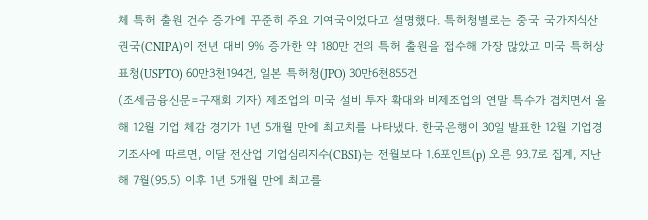체 특허 출원 건수 증가에 꾸준히 주요 기여국이었다고 설명했다. 특허청별로는 중국 국가지식산권국(CNIPA)이 전년 대비 9% 증가한 약 180만 건의 특허 출원을 접수해 가장 많았고 미국 특허상표청(USPTO) 60만3천194건, 일본 특허청(JPO) 30만6천855건
(조세금융신문=구재회 기자) 제조업의 미국 설비 투자 확대와 비제조업의 연말 특수가 겹치면서 올해 12월 기업 체감 경기가 1년 5개월 만에 최고치를 나타냈다. 한국은행이 30일 발표한 12월 기업경기조사에 따르면, 이달 전산업 기업심리지수(CBSI)는 전월보다 1.6포인트(p) 오른 93.7로 집계, 지난해 7월(95.5) 이후 1년 5개월 만에 최고를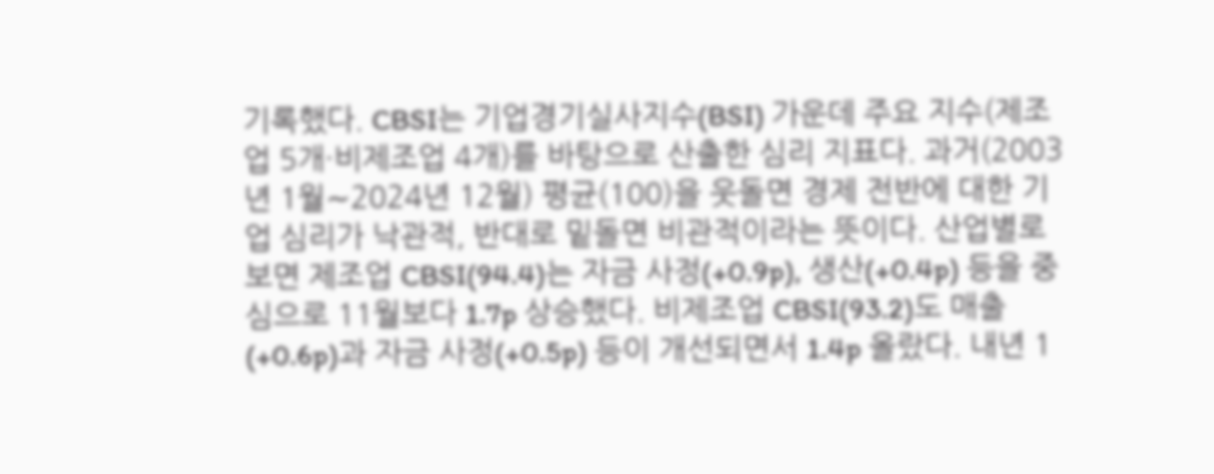기록했다. CBSI는 기업경기실사지수(BSI) 가운데 주요 지수(제조업 5개·비제조업 4개)를 바탕으로 산출한 심리 지표다. 과거(2003년 1월∼2024년 12월) 평균(100)을 웃돌면 경제 전반에 대한 기업 심리가 낙관적, 반대로 밑돌면 비관적이라는 뜻이다. 산업별로 보면 제조업 CBSI(94.4)는 자금 사정(+0.9p), 생산(+0.4p) 등을 중심으로 11월보다 1.7p 상승했다. 비제조업 CBSI(93.2)도 매출(+0.6p)과 자금 사정(+0.5p) 등이 개선되면서 1.4p 올랐다. 내년 1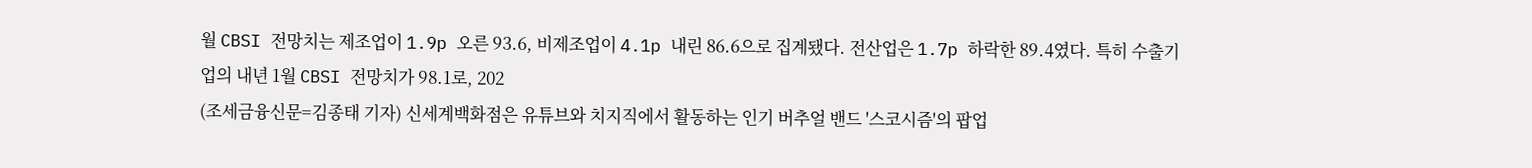월 CBSI 전망치는 제조업이 1.9p 오른 93.6, 비제조업이 4.1p 내린 86.6으로 집계됐다. 전산업은 1.7p 하락한 89.4였다. 특히 수출기업의 내년 1월 CBSI 전망치가 98.1로, 202
(조세금융신문=김종태 기자) 신세계백화점은 유튜브와 치지직에서 활동하는 인기 버추얼 밴드 '스코시즘'의 팝업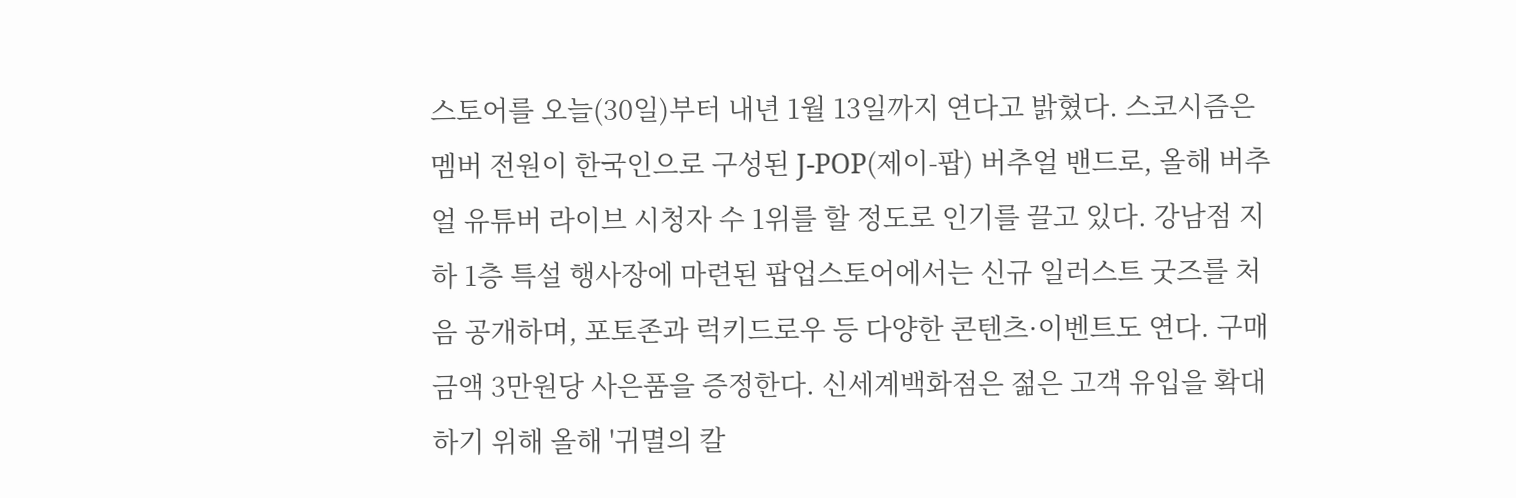스토어를 오늘(30일)부터 내년 1월 13일까지 연다고 밝혔다. 스코시즘은 멤버 전원이 한국인으로 구성된 J-POP(제이-팝) 버추얼 밴드로, 올해 버추얼 유튜버 라이브 시청자 수 1위를 할 정도로 인기를 끌고 있다. 강남점 지하 1층 특설 행사장에 마련된 팝업스토어에서는 신규 일러스트 굿즈를 처음 공개하며, 포토존과 럭키드로우 등 다양한 콘텐츠·이벤트도 연다. 구매금액 3만원당 사은품을 증정한다. 신세계백화점은 젊은 고객 유입을 확대하기 위해 올해 '귀멸의 칼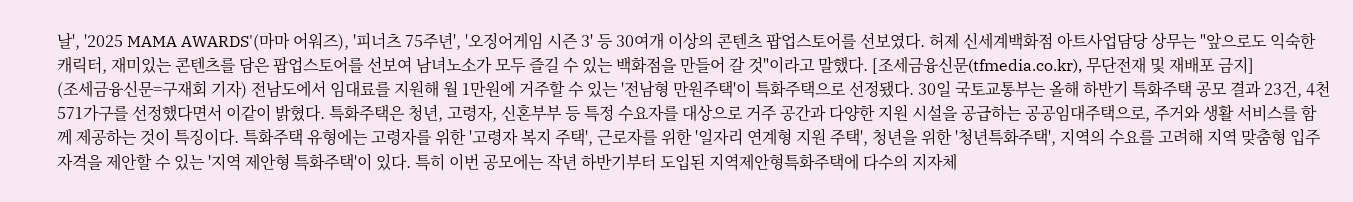날', '2025 MAMA AWARDS'(마마 어워즈), '피너츠 75주년', '오징어게임 시즌 3' 등 30여개 이상의 콘텐츠 팝업스토어를 선보였다. 허제 신세계백화점 아트사업담당 상무는 "앞으로도 익숙한 캐릭터, 재미있는 콘텐츠를 담은 팝업스토어를 선보여 남녀노소가 모두 즐길 수 있는 백화점을 만들어 갈 것"이라고 말했다. [조세금융신문(tfmedia.co.kr), 무단전재 및 재배포 금지]
(조세금융신문=구재회 기자) 전남도에서 임대료를 지원해 월 1만원에 거주할 수 있는 '전남형 만원주택'이 특화주택으로 선정됐다. 30일 국토교통부는 올해 하반기 특화주택 공모 결과 23건, 4천571가구를 선정했다면서 이같이 밝혔다. 특화주택은 청년, 고령자, 신혼부부 등 특정 수요자를 대상으로 거주 공간과 다양한 지원 시설을 공급하는 공공임대주택으로, 주거와 생활 서비스를 함께 제공하는 것이 특징이다. 특화주택 유형에는 고령자를 위한 '고령자 복지 주택', 근로자를 위한 '일자리 연계형 지원 주택', 청년을 위한 '청년특화주택', 지역의 수요를 고려해 지역 맞춤형 입주 자격을 제안할 수 있는 '지역 제안형 특화주택'이 있다. 특히 이번 공모에는 작년 하반기부터 도입된 지역제안형특화주택에 다수의 지자체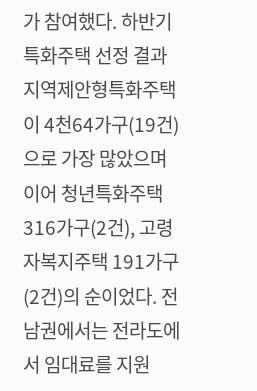가 참여했다. 하반기 특화주택 선정 결과 지역제안형특화주택이 4천64가구(19건)으로 가장 많았으며 이어 청년특화주택 316가구(2건), 고령자복지주택 191가구(2건)의 순이었다. 전남권에서는 전라도에서 임대료를 지원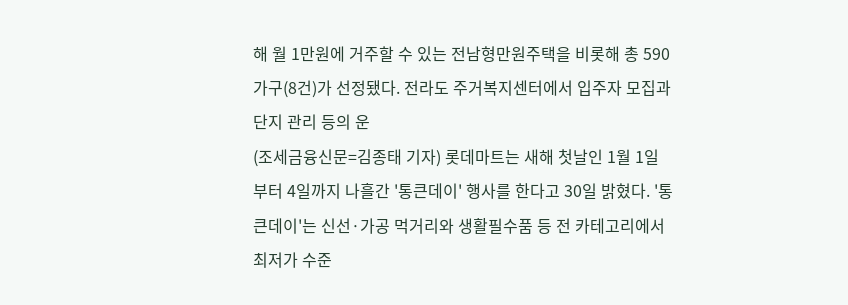해 월 1만원에 거주할 수 있는 전남형만원주택을 비롯해 총 590가구(8건)가 선정됐다. 전라도 주거복지센터에서 입주자 모집과 단지 관리 등의 운
(조세금융신문=김종태 기자) 롯데마트는 새해 첫날인 1월 1일부터 4일까지 나흘간 '통큰데이' 행사를 한다고 30일 밝혔다. '통큰데이'는 신선·가공 먹거리와 생활필수품 등 전 카테고리에서 최저가 수준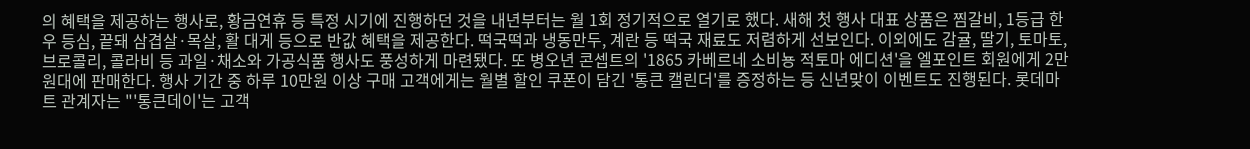의 혜택을 제공하는 행사로, 황금연휴 등 특정 시기에 진행하던 것을 내년부터는 월 1회 정기적으로 열기로 했다. 새해 첫 행사 대표 상품은 찜갈비, 1등급 한우 등심, 끝돼 삼겹살·목살, 활 대게 등으로 반값 혜택을 제공한다. 떡국떡과 냉동만두, 계란 등 떡국 재료도 저렴하게 선보인다. 이외에도 감귤, 딸기, 토마토, 브로콜리, 콜라비 등 과일·채소와 가공식품 행사도 풍성하게 마련됐다. 또 병오년 콘셉트의 '1865 카베르네 소비뇽 적토마 에디션'을 엘포인트 회원에게 2만원대에 판매한다. 행사 기간 중 하루 10만원 이상 구매 고객에게는 월별 할인 쿠폰이 담긴 '통큰 캘린더'를 증정하는 등 신년맞이 이벤트도 진행된다. 롯데마트 관계자는 "'통큰데이'는 고객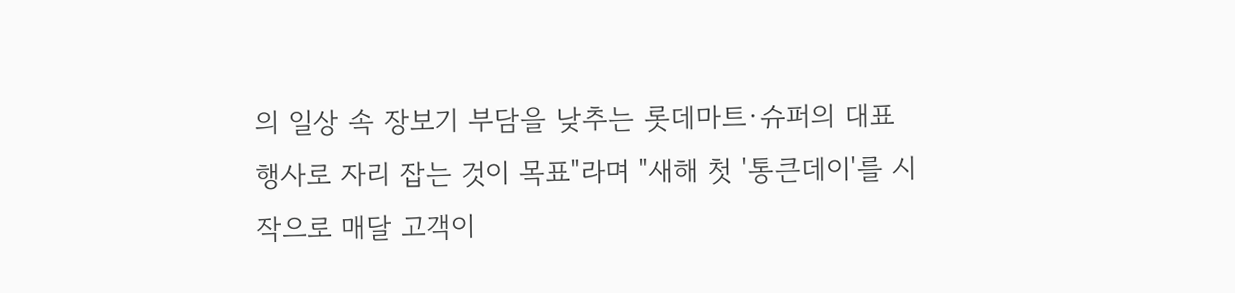의 일상 속 장보기 부담을 낮추는 롯데마트·슈퍼의 대표 행사로 자리 잡는 것이 목표"라며 "새해 첫 '통큰데이'를 시작으로 매달 고객이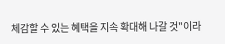체감할 수 있는 혜택을 지속 확대해 나갈 것"이라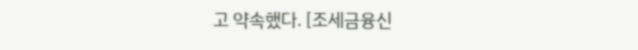고 약속했다. [조세금융신